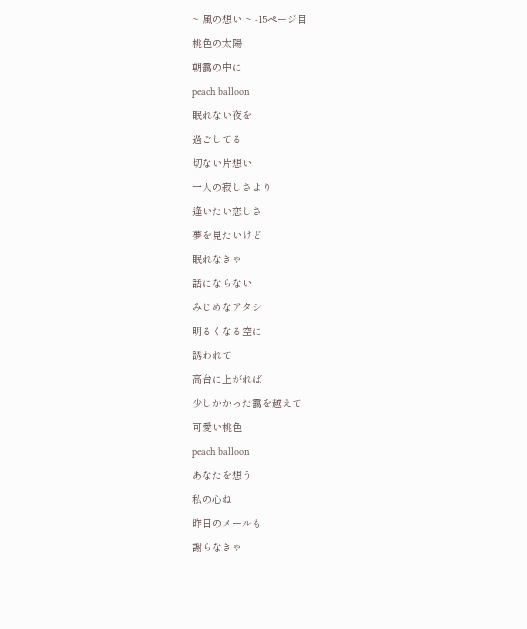~ 風の想い ~ -15ページ目
桃色の太陽
朝靄の中に
peach balloon
眠れない夜を
過ごしてる
切ない片想い
一人の寂しさより
逢いたい恋しさ
夢を見たいけど
眠れなきゃ
話にならない
みじめなアタシ
明るくなる空に
誘われて
高台に上がれば
少しかかった靄を越えて
可愛い桃色
peach balloon
あなたを想う
私の心ね
昨日のメールも
謝らなきゃ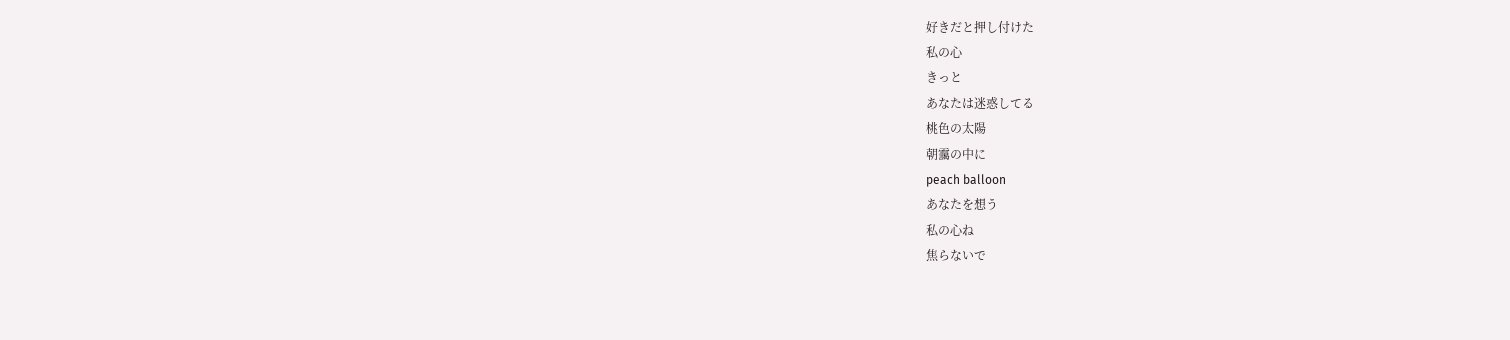好きだと押し付けた
私の心
きっと
あなたは迷惑してる
桃色の太陽
朝靄の中に
peach balloon
あなたを想う
私の心ね
焦らないで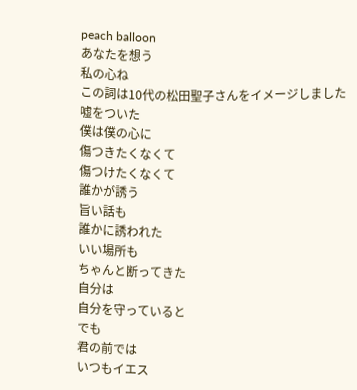peach balloon
あなたを想う
私の心ね
この詞は10代の松田聖子さんをイメージしました
嘘をついた
僕は僕の心に
傷つきたくなくて
傷つけたくなくて
誰かが誘う
旨い話も
誰かに誘われた
いい場所も
ちゃんと断ってきた
自分は
自分を守っていると
でも
君の前では
いつもイエス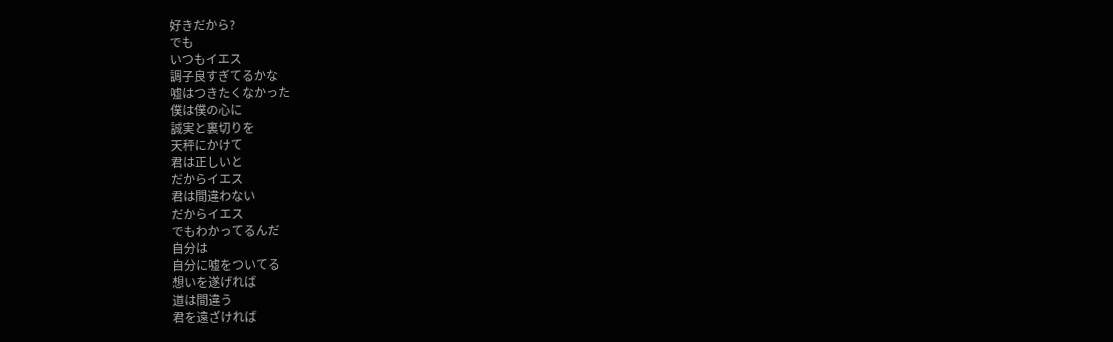好きだから?
でも
いつもイエス
調子良すぎてるかな
嘘はつきたくなかった
僕は僕の心に
誠実と裏切りを
天秤にかけて
君は正しいと
だからイエス
君は間違わない
だからイエス
でもわかってるんだ
自分は
自分に嘘をついてる
想いを遂げれば
道は間違う
君を遠ざければ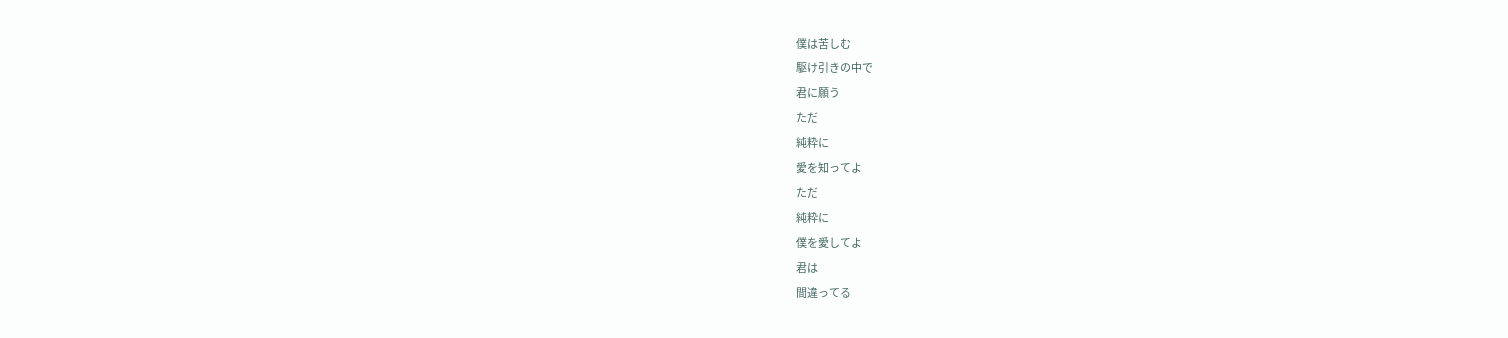僕は苦しむ
駆け引きの中で
君に願う
ただ
純粋に
愛を知ってよ
ただ
純粋に
僕を愛してよ
君は
間違ってる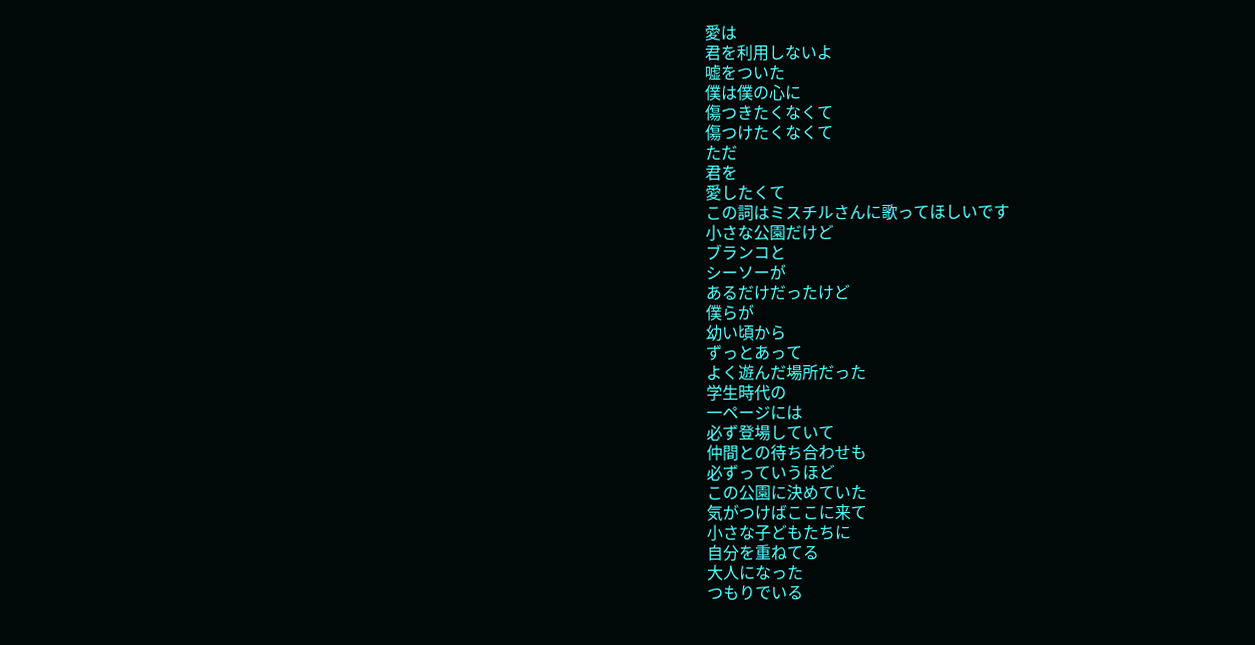愛は
君を利用しないよ
嘘をついた
僕は僕の心に
傷つきたくなくて
傷つけたくなくて
ただ
君を
愛したくて
この詞はミスチルさんに歌ってほしいです
小さな公園だけど
ブランコと
シーソーが
あるだけだったけど
僕らが
幼い頃から
ずっとあって
よく遊んだ場所だった
学生時代の
一ページには
必ず登場していて
仲間との待ち合わせも
必ずっていうほど
この公園に決めていた
気がつけばここに来て
小さな子どもたちに
自分を重ねてる
大人になった
つもりでいる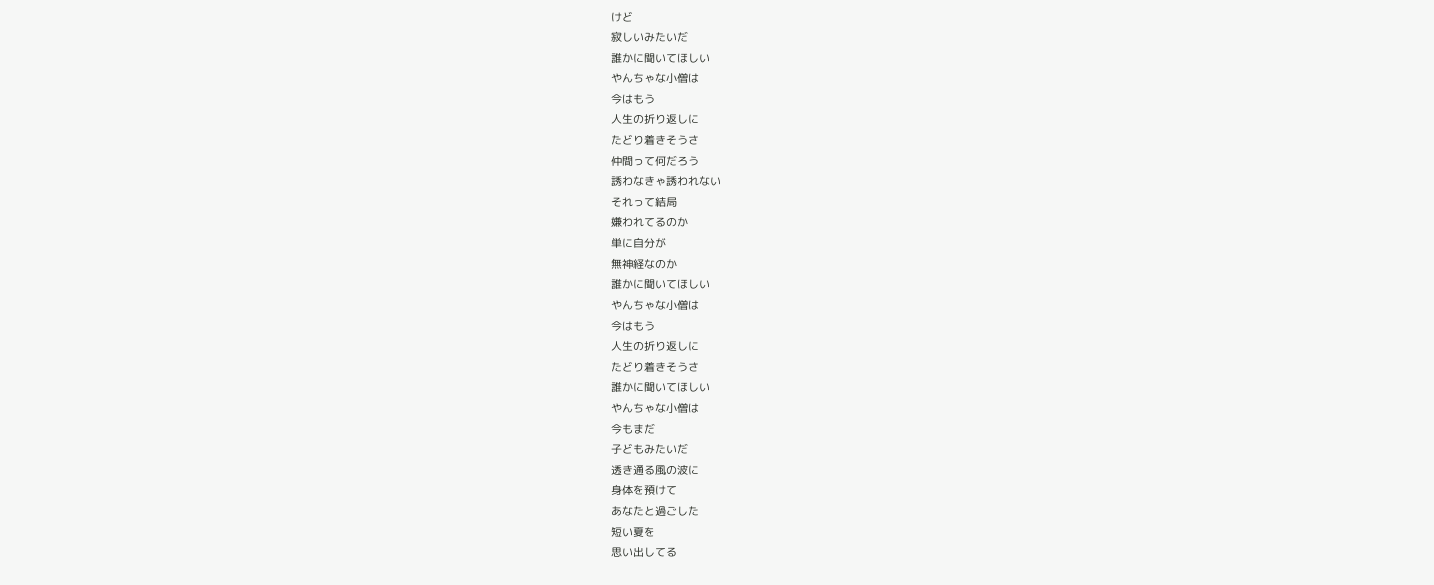けど
寂しいみたいだ
誰かに聞いてほしい
やんちゃな小僧は
今はもう
人生の折り返しに
たどり着きそうさ
仲間って何だろう
誘わなきゃ誘われない
それって結局
嫌われてるのか
単に自分が
無神経なのか
誰かに聞いてほしい
やんちゃな小僧は
今はもう
人生の折り返しに
たどり着きそうさ
誰かに聞いてほしい
やんちゃな小僧は
今もまだ
子どもみたいだ
透き通る風の波に
身体を預けて
あなたと過ごした
短い夏を
思い出してる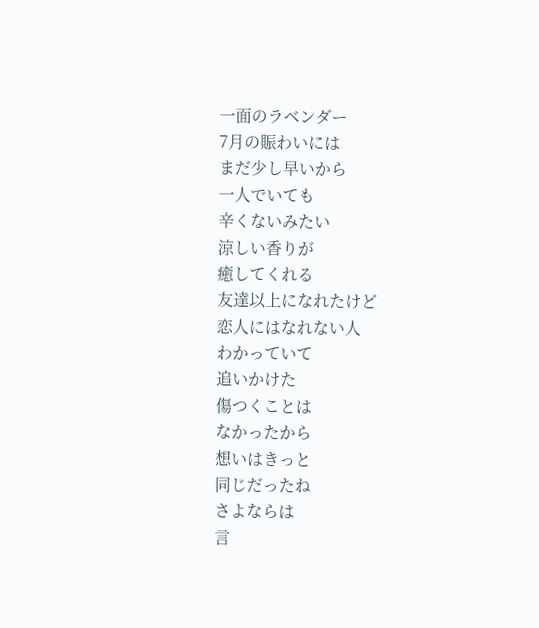一面のラベンダー
7月の賑わいには
まだ少し早いから
一人でいても
辛くないみたい
涼しい香りが
癒してくれる
友達以上になれたけど
恋人にはなれない人
わかっていて
追いかけた
傷つくことは
なかったから
想いはきっと
同じだったね
さよならは
言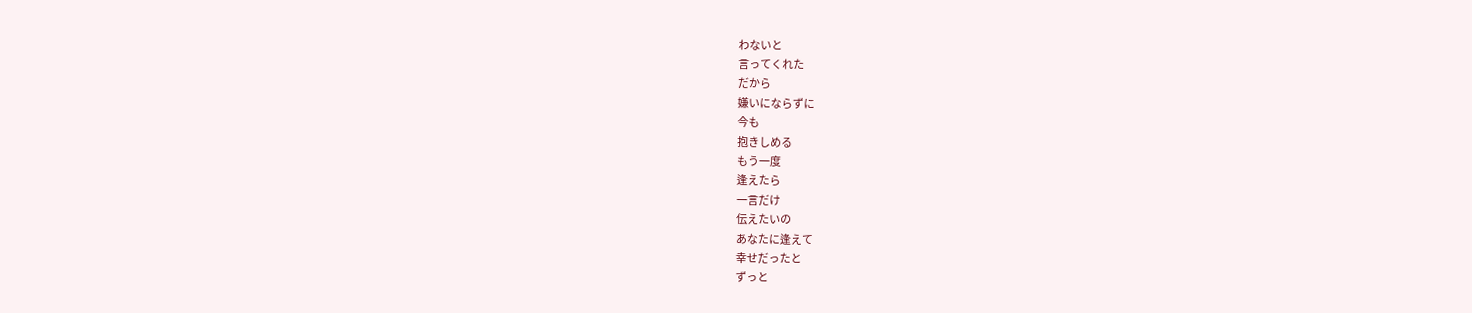わないと
言ってくれた
だから
嫌いにならずに
今も
抱きしめる
もう一度
逢えたら
一言だけ
伝えたいの
あなたに逢えて
幸せだったと
ずっと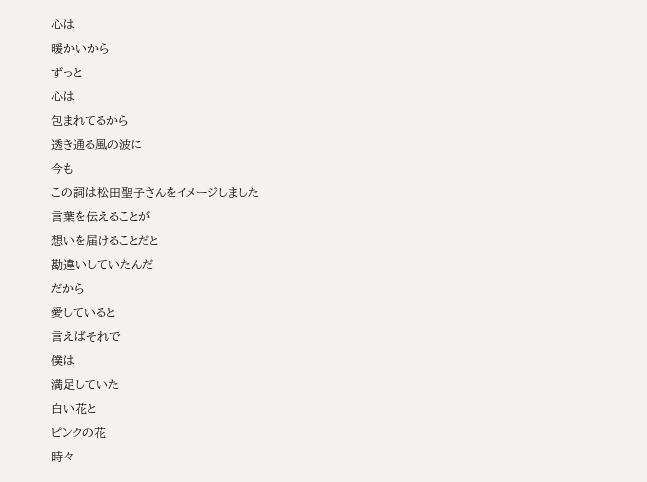心は
暖かいから
ずっと
心は
包まれてるから
透き通る風の波に
今も
この詞は松田聖子さんをイメージしました
言葉を伝えることが
想いを届けることだと
勘違いしていたんだ
だから
愛していると
言えばそれで
僕は
満足していた
白い花と
ピンクの花
時々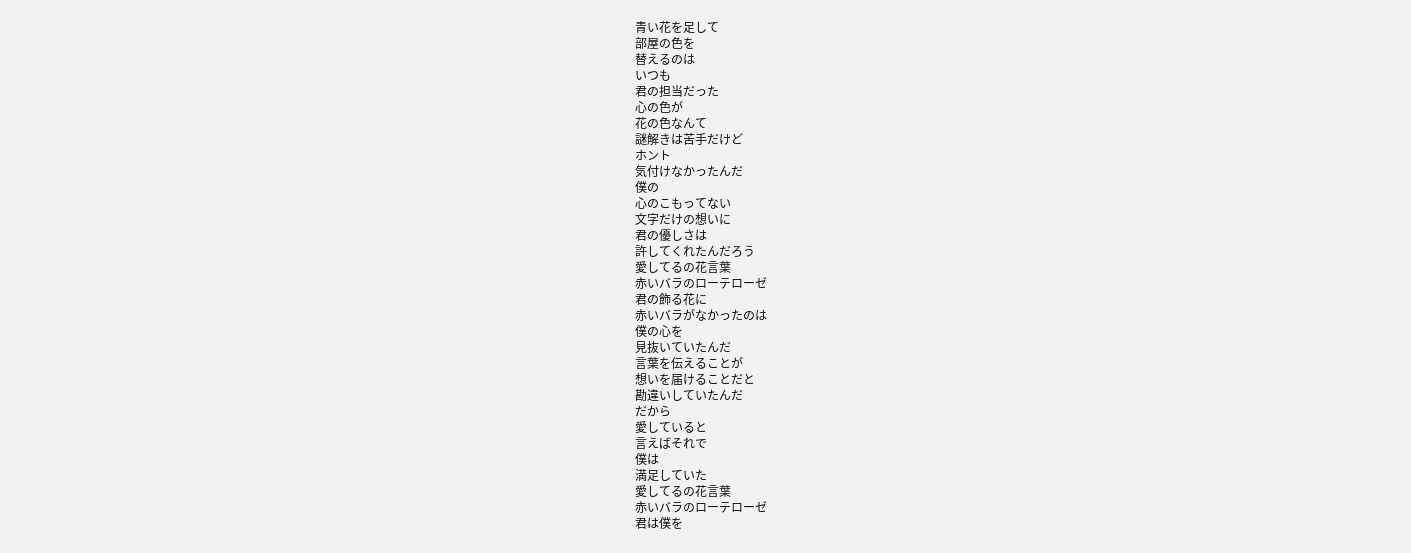青い花を足して
部屋の色を
替えるのは
いつも
君の担当だった
心の色が
花の色なんて
謎解きは苦手だけど
ホント
気付けなかったんだ
僕の
心のこもってない
文字だけの想いに
君の優しさは
許してくれたんだろう
愛してるの花言葉
赤いバラのローテローゼ
君の飾る花に
赤いバラがなかったのは
僕の心を
見抜いていたんだ
言葉を伝えることが
想いを届けることだと
勘違いしていたんだ
だから
愛していると
言えばそれで
僕は
満足していた
愛してるの花言葉
赤いバラのローテローゼ
君は僕を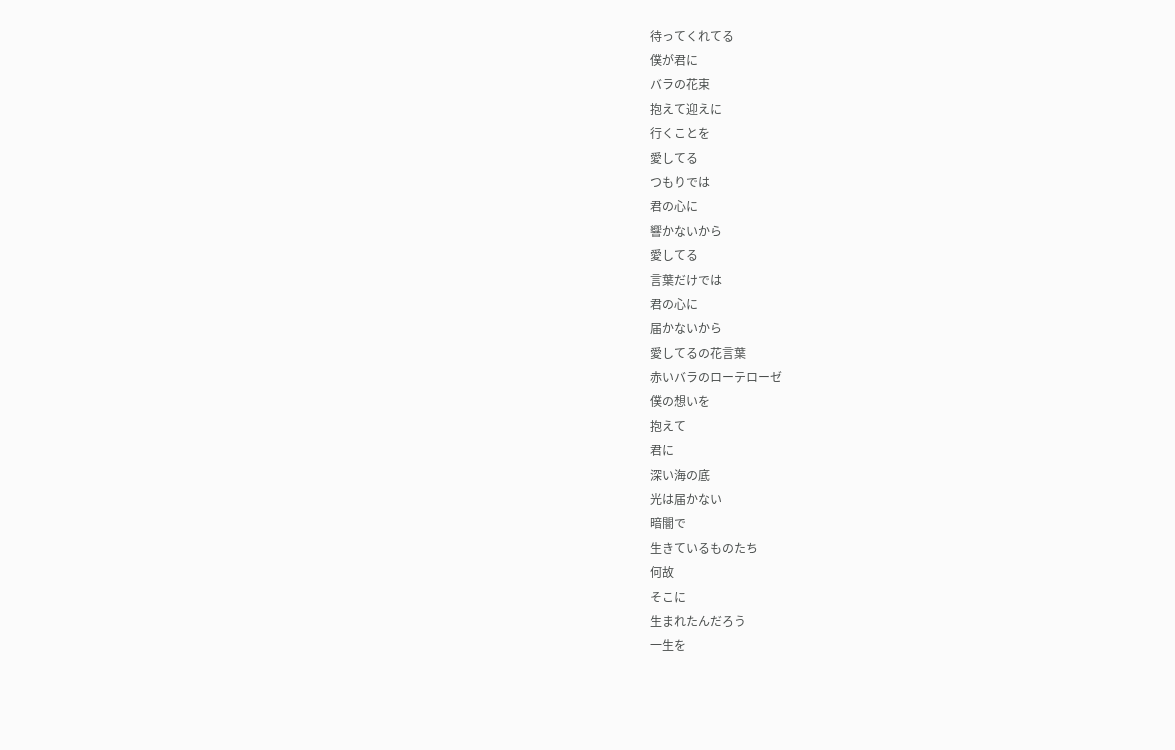待ってくれてる
僕が君に
バラの花束
抱えて迎えに
行くことを
愛してる
つもりでは
君の心に
響かないから
愛してる
言葉だけでは
君の心に
届かないから
愛してるの花言葉
赤いバラのローテローゼ
僕の想いを
抱えて
君に
深い海の底
光は届かない
暗闇で
生きているものたち
何故
そこに
生まれたんだろう
一生を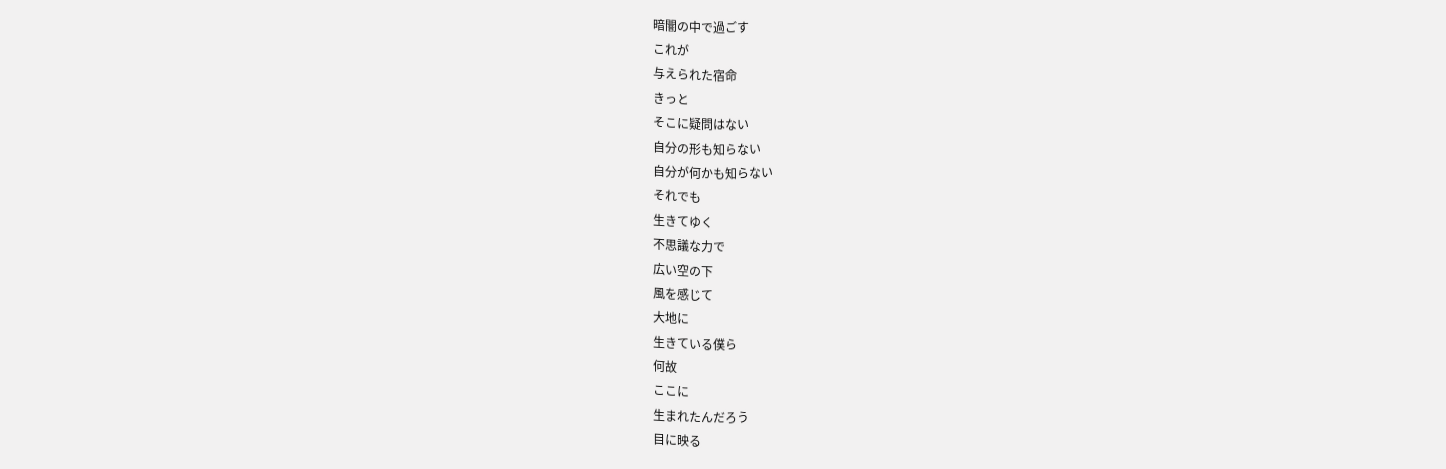暗闇の中で過ごす
これが
与えられた宿命
きっと
そこに疑問はない
自分の形も知らない
自分が何かも知らない
それでも
生きてゆく
不思議な力で
広い空の下
風を感じて
大地に
生きている僕ら
何故
ここに
生まれたんだろう
目に映る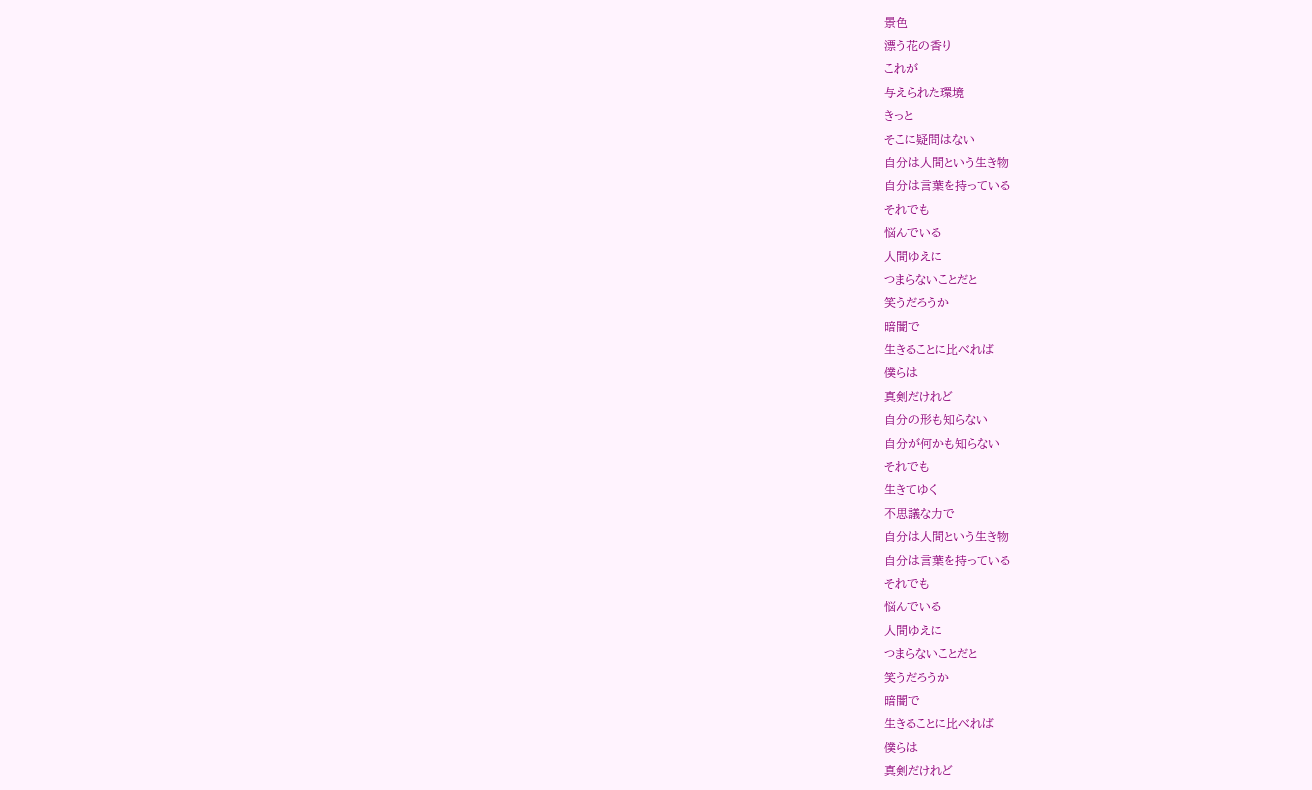景色
漂う花の香り
これが
与えられた環境
きっと
そこに疑問はない
自分は人間という生き物
自分は言葉を持っている
それでも
悩んでいる
人間ゆえに
つまらないことだと
笑うだろうか
暗闇で
生きることに比べれば
僕らは
真剣だけれど
自分の形も知らない
自分が何かも知らない
それでも
生きてゆく
不思議な力で
自分は人間という生き物
自分は言葉を持っている
それでも
悩んでいる
人間ゆえに
つまらないことだと
笑うだろうか
暗闇で
生きることに比べれば
僕らは
真剣だけれど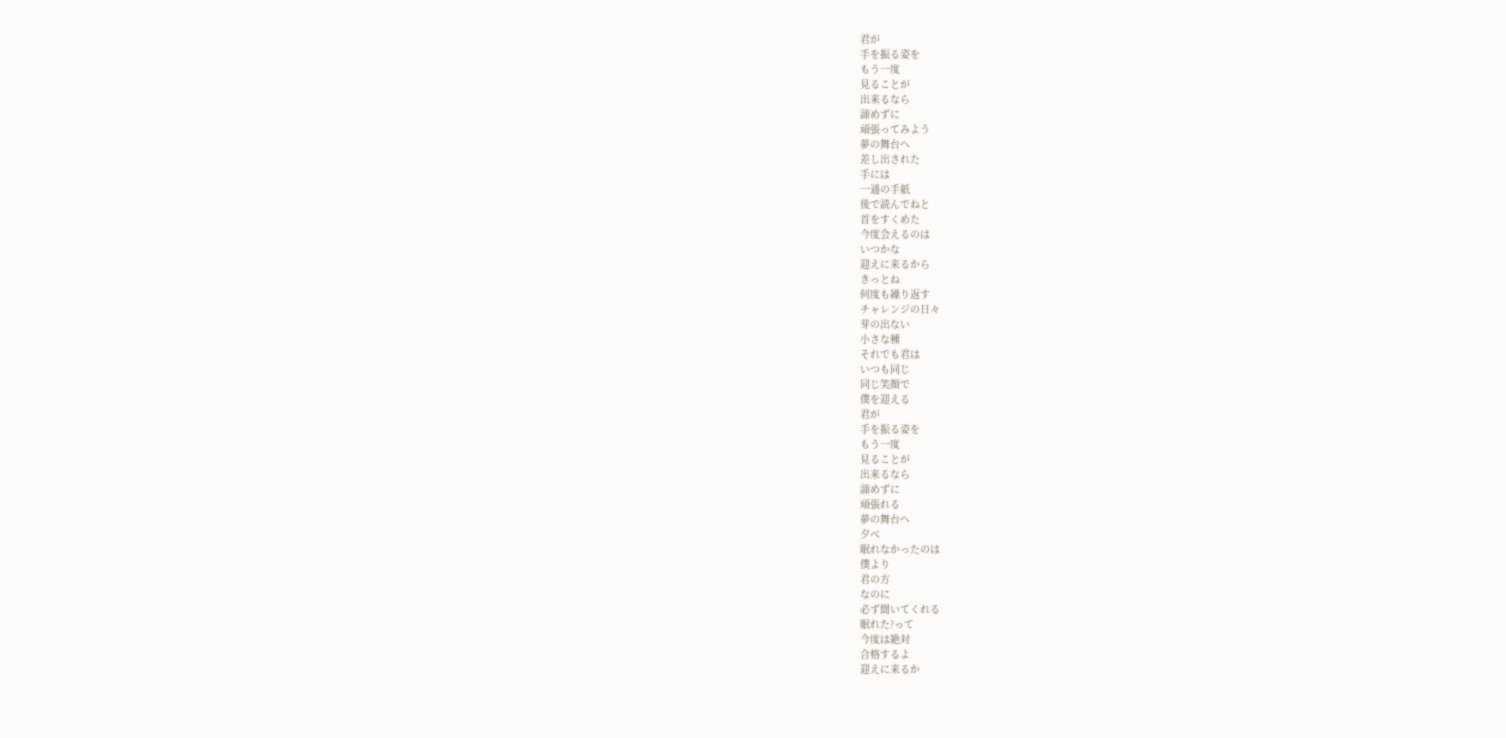君が
手を振る姿を
もう一度
見ることが
出来るなら
諦めずに
頑張ってみよう
夢の舞台へ
差し出された
手には
一通の手紙
後で読んでねと
首をすくめた
今度会えるのは
いつかな
迎えに来るから
きっとね
何度も繰り返す
チャレンジの日々
芽の出ない
小さな種
それでも君は
いつも同じ
同じ笑顔で
僕を迎える
君が
手を振る姿を
もう一度
見ることが
出来るなら
諦めずに
頑張れる
夢の舞台へ
夕べ
眠れなかったのは
僕より
君の方
なのに
必ず聞いてくれる
眠れた?って
今度は絶対
合格するよ
迎えに来るか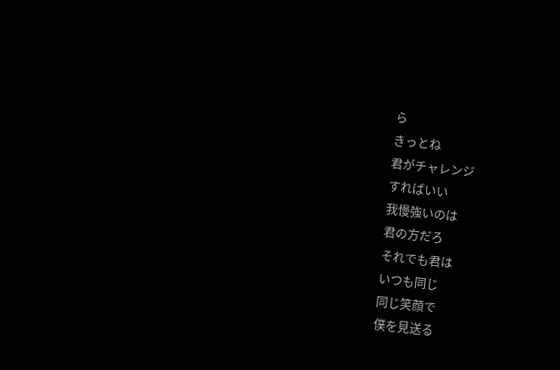ら
きっとね
君がチャレンジ
すればいい
我慢強いのは
君の方だろ
それでも君は
いつも同じ
同じ笑顔で
僕を見送る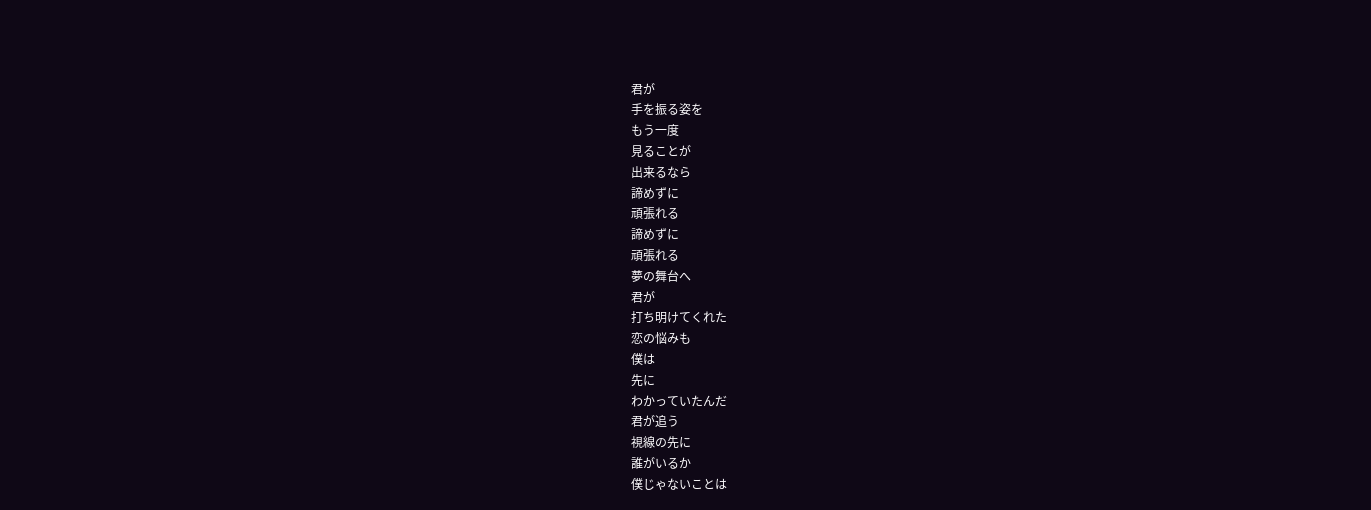君が
手を振る姿を
もう一度
見ることが
出来るなら
諦めずに
頑張れる
諦めずに
頑張れる
夢の舞台へ
君が
打ち明けてくれた
恋の悩みも
僕は
先に
わかっていたんだ
君が追う
視線の先に
誰がいるか
僕じゃないことは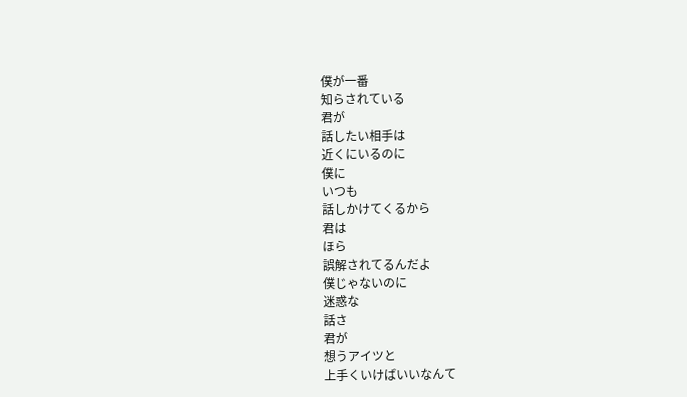僕が一番
知らされている
君が
話したい相手は
近くにいるのに
僕に
いつも
話しかけてくるから
君は
ほら
誤解されてるんだよ
僕じゃないのに
迷惑な
話さ
君が
想うアイツと
上手くいけばいいなんて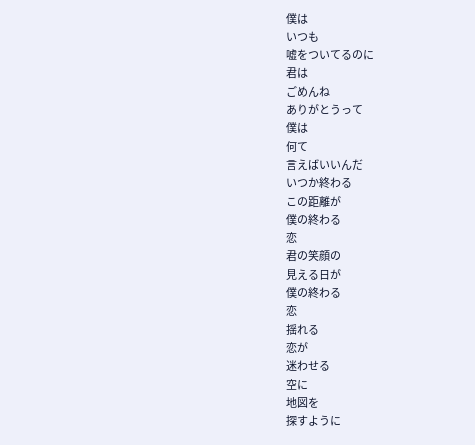僕は
いつも
嘘をついてるのに
君は
ごめんね
ありがとうって
僕は
何て
言えばいいんだ
いつか終わる
この距離が
僕の終わる
恋
君の笑顔の
見える日が
僕の終わる
恋
揺れる
恋が
迷わせる
空に
地図を
探すように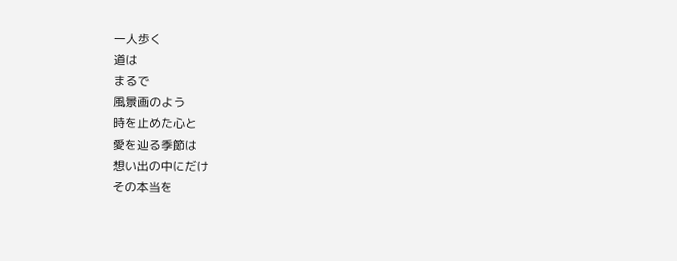一人歩く
道は
まるで
風景画のよう
時を止めた心と
愛を辿る季節は
想い出の中にだけ
その本当を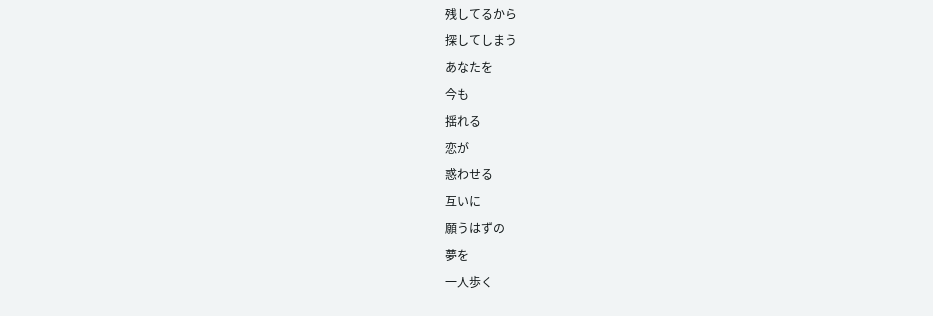残してるから
探してしまう
あなたを
今も
揺れる
恋が
惑わせる
互いに
願うはずの
夢を
一人歩く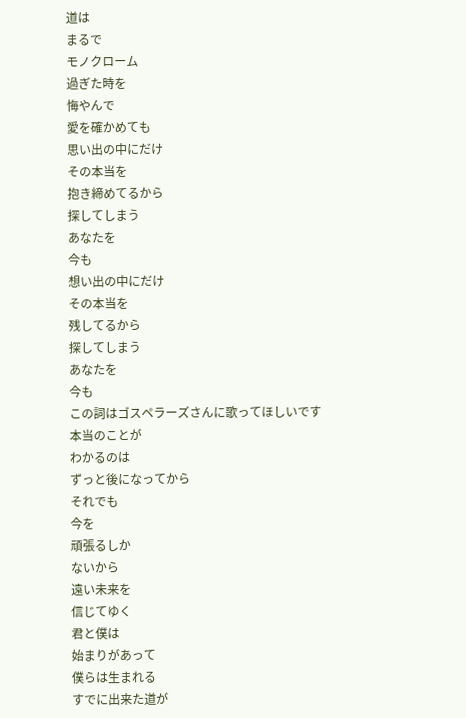道は
まるで
モノクローム
過ぎた時を
悔やんで
愛を確かめても
思い出の中にだけ
その本当を
抱き締めてるから
探してしまう
あなたを
今も
想い出の中にだけ
その本当を
残してるから
探してしまう
あなたを
今も
この詞はゴスペラーズさんに歌ってほしいです
本当のことが
わかるのは
ずっと後になってから
それでも
今を
頑張るしか
ないから
遠い未来を
信じてゆく
君と僕は
始まりがあって
僕らは生まれる
すでに出来た道が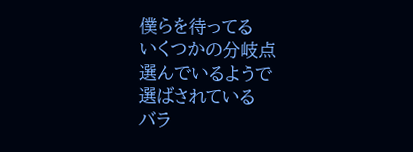僕らを待ってる
いくつかの分岐点
選んでいるようで
選ばされている
バラ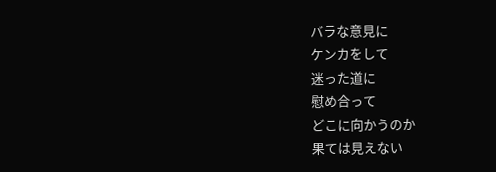バラな意見に
ケンカをして
迷った道に
慰め合って
どこに向かうのか
果ては見えない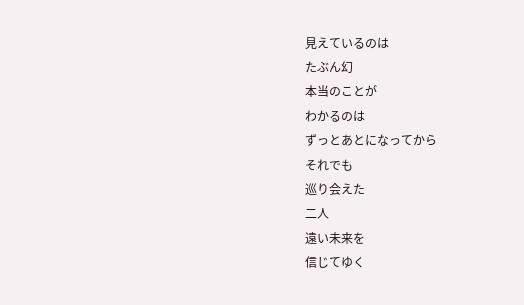見えているのは
たぶん幻
本当のことが
わかるのは
ずっとあとになってから
それでも
巡り会えた
二人
遠い未来を
信じてゆく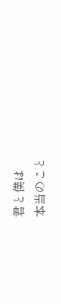君と僕は
本当のこと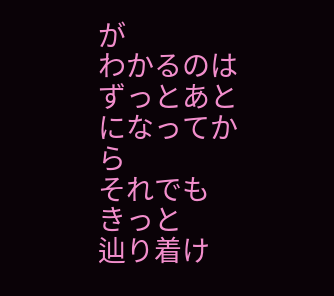が
わかるのは
ずっとあとになってから
それでも
きっと
辿り着け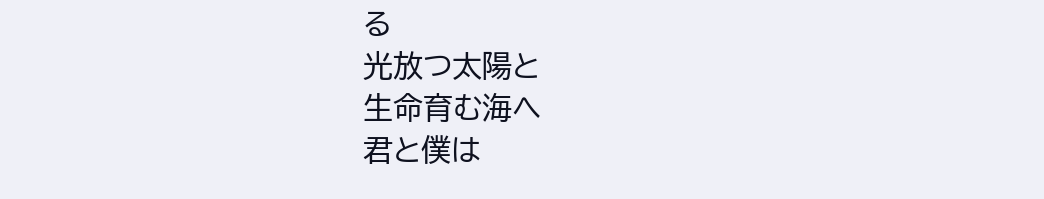る
光放つ太陽と
生命育む海へ
君と僕は